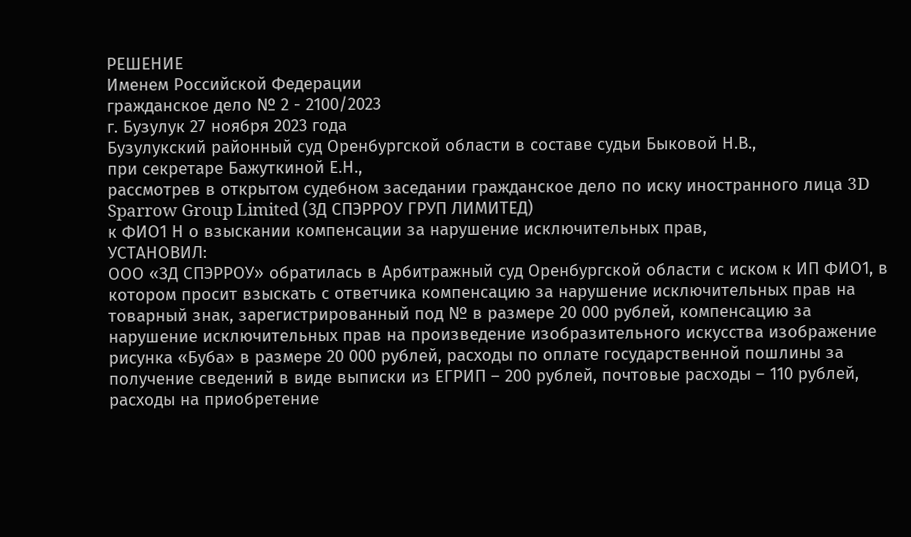РЕШЕНИЕ
Именем Российской Федерации
гражданское дело № 2 - 2100/2023
г. Бузулук 27 ноября 2023 года
Бузулукский районный суд Оренбургской области в составе судьи Быковой Н.В.,
при секретаре Бажуткиной Е.Н.,
рассмотрев в открытом судебном заседании гражданское дело по иску иностранного лица 3D Sparrow Group Limited (3Д СПЭРРОУ ГРУП ЛИМИТЕД)
к ФИО1 Н о взыскании компенсации за нарушение исключительных прав,
УСТАНОВИЛ:
ООО «ЗД СПЭРРОУ» обратилась в Арбитражный суд Оренбургской области с иском к ИП ФИО1, в котором просит взыскать с ответчика компенсацию за нарушение исключительных прав на товарный знак, зарегистрированный под № в размере 20 000 рублей, компенсацию за нарушение исключительных прав на произведение изобразительного искусства изображение рисунка «Буба» в размере 20 000 рублей, расходы по оплате государственной пошлины за получение сведений в виде выписки из ЕГРИП – 200 рублей, почтовые расходы – 110 рублей, расходы на приобретение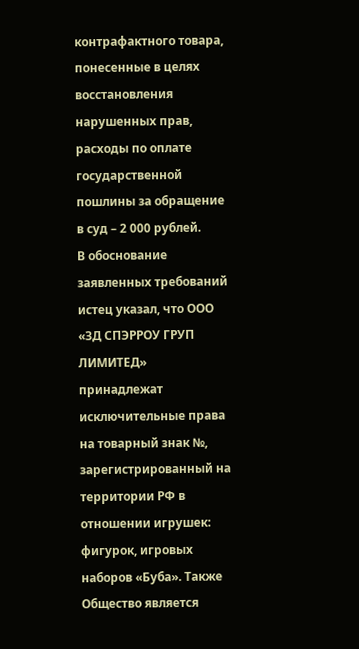контрафактного товара, понесенные в целях восстановления нарушенных прав, расходы по оплате государственной пошлины за обращение в суд – 2 000 рублей.
В обоснование заявленных требований истец указал, что ООО «ЗД СПЭРРОУ ГРУП ЛИМИТЕД» принадлежат исключительные права на товарный знак №, зарегистрированный на территории РФ в отношении игрушек: фигурок, игровых наборов «Буба». Также Общество является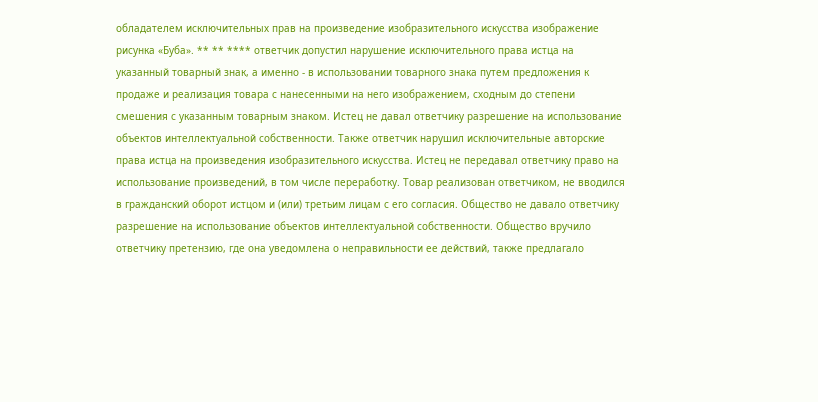обладателем исключительных прав на произведение изобразительного искусства изображение рисунка «Буба». ** ** **** ответчик допустил нарушение исключительного права истца на указанный товарный знак, а именно - в использовании товарного знака путем предложения к продаже и реализация товара с нанесенными на него изображением, сходным до степени смешения с указанным товарным знаком. Истец не давал ответчику разрешение на использование объектов интеллектуальной собственности. Также ответчик нарушил исключительные авторские права истца на произведения изобразительного искусства. Истец не передавал ответчику право на использование произведений, в том числе переработку. Товар реализован ответчиком, не вводился в гражданский оборот истцом и (или) третьим лицам с его согласия. Общество не давало ответчику разрешение на использование объектов интеллектуальной собственности. Общество вручило ответчику претензию, где она уведомлена о неправильности ее действий, также предлагало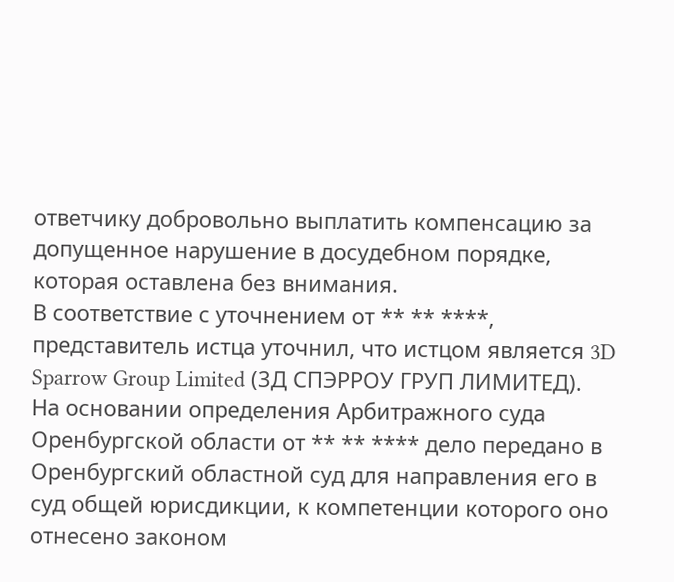ответчику добровольно выплатить компенсацию за допущенное нарушение в досудебном порядке, которая оставлена без внимания.
В соответствие с уточнением от ** ** ****, представитель истца уточнил, что истцом является 3D Sparrow Group Limited (3Д СПЭРРОУ ГРУП ЛИМИТЕД).
На основании определения Арбитражного суда Оренбургской области от ** ** **** дело передано в Оренбургский областной суд для направления его в суд общей юрисдикции, к компетенции которого оно отнесено законом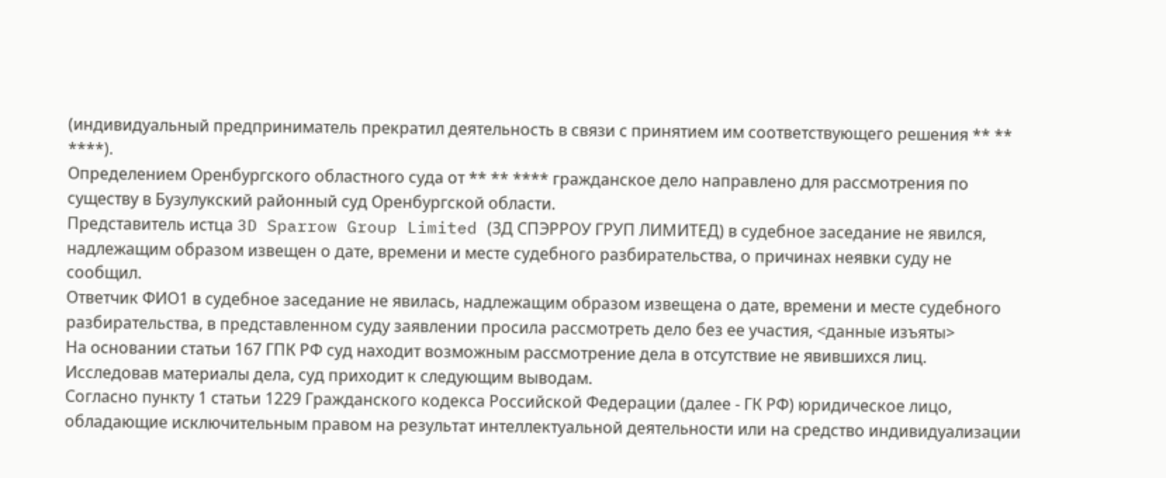(индивидуальный предприниматель прекратил деятельность в связи с принятием им соответствующего решения ** ** ****).
Определением Оренбургского областного суда от ** ** **** гражданское дело направлено для рассмотрения по существу в Бузулукский районный суд Оренбургской области.
Представитель истца 3D Sparrow Group Limited (3Д СПЭРРОУ ГРУП ЛИМИТЕД) в судебное заседание не явился, надлежащим образом извещен о дате, времени и месте судебного разбирательства, о причинах неявки суду не сообщил.
Ответчик ФИО1 в судебное заседание не явилась, надлежащим образом извещена о дате, времени и месте судебного разбирательства, в представленном суду заявлении просила рассмотреть дело без ее участия, <данные изъяты>
На основании статьи 167 ГПК РФ суд находит возможным рассмотрение дела в отсутствие не явившихся лиц.
Исследовав материалы дела, суд приходит к следующим выводам.
Согласно пункту 1 статьи 1229 Гражданского кодекса Российской Федерации (далее - ГК РФ) юридическое лицо, обладающие исключительным правом на результат интеллектуальной деятельности или на средство индивидуализации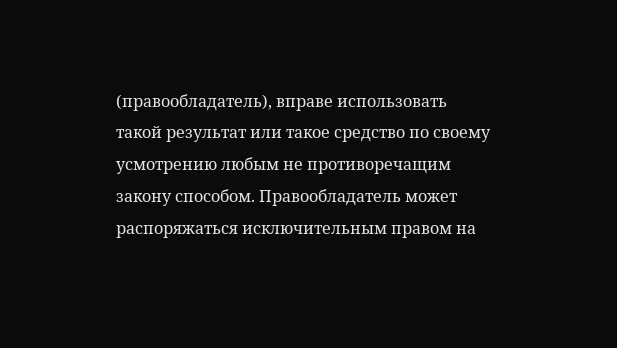(правообладатель), вправе использовать такой результат или такое средство по своему усмотрению любым не противоречащим закону способом. Правообладатель может распоряжаться исключительным правом на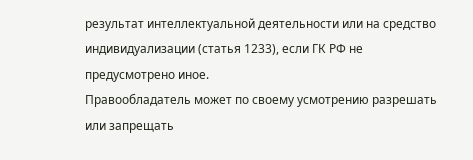результат интеллектуальной деятельности или на средство индивидуализации (статья 1233), если ГК РФ не предусмотрено иное.
Правообладатель может по своему усмотрению разрешать или запрещать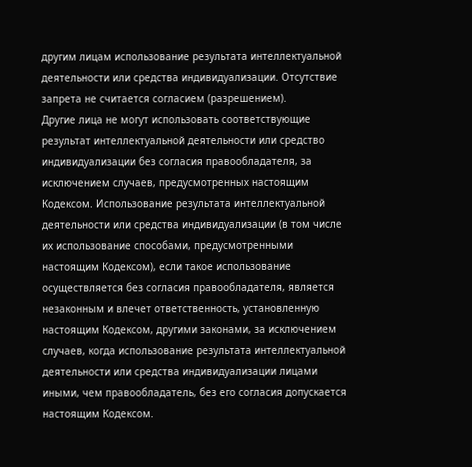другим лицам использование результата интеллектуальной деятельности или средства индивидуализации. Отсутствие запрета не считается согласием (разрешением).
Другие лица не могут использовать соответствующие результат интеллектуальной деятельности или средство индивидуализации без согласия правообладателя, за исключением случаев, предусмотренных настоящим Кодексом. Использование результата интеллектуальной деятельности или средства индивидуализации (в том числе их использование способами, предусмотренными настоящим Кодексом), если такое использование осуществляется без согласия правообладателя, является незаконным и влечет ответственность, установленную настоящим Кодексом, другими законами, за исключением случаев, когда использование результата интеллектуальной деятельности или средства индивидуализации лицами иными, чем правообладатель, без его согласия допускается настоящим Кодексом.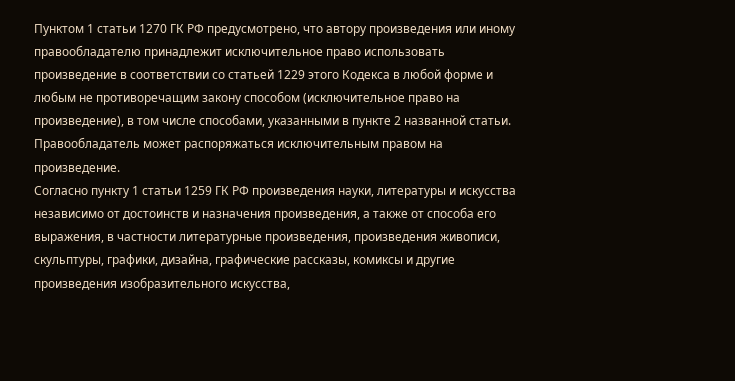Пунктом 1 статьи 1270 ГК РФ предусмотрено, что автору произведения или иному правообладателю принадлежит исключительное право использовать произведение в соответствии со статьей 1229 этого Кодекса в любой форме и любым не противоречащим закону способом (исключительное право на произведение), в том числе способами, указанными в пункте 2 названной статьи. Правообладатель может распоряжаться исключительным правом на произведение.
Согласно пункту 1 статьи 1259 ГК РФ произведения науки, литературы и искусства независимо от достоинств и назначения произведения, а также от способа его выражения, в частности литературные произведения, произведения живописи, скульптуры, графики, дизайна, графические рассказы, комиксы и другие произведения изобразительного искусства,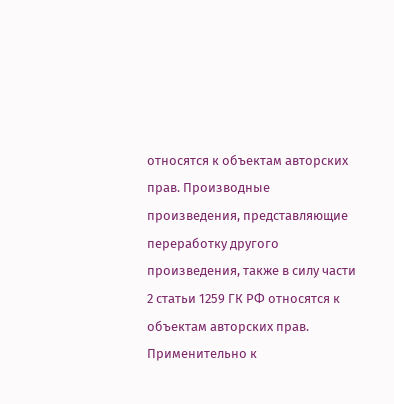относятся к объектам авторских прав. Производные произведения, представляющие переработку другого произведения, также в силу части 2 статьи 1259 ГК РФ относятся к объектам авторских прав.
Применительно к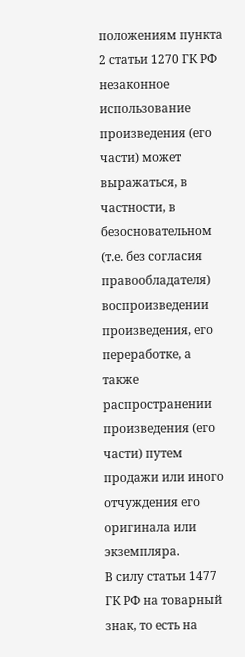положениям пункта 2 статьи 1270 ГК РФ незаконное использование произведения (его части) может выражаться, в частности, в безосновательном (т.е. без согласия правообладателя) воспроизведении произведения, его переработке, а также распространении произведения (его части) путем продажи или иного отчуждения его оригинала или экземпляра.
В силу статьи 1477 ГК РФ на товарный знак, то есть на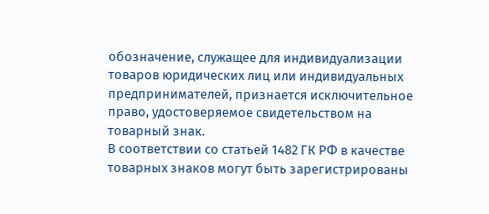обозначение, служащее для индивидуализации товаров юридических лиц или индивидуальных предпринимателей, признается исключительное право, удостоверяемое свидетельством на товарный знак.
В соответствии со статьей 1482 ГК РФ в качестве товарных знаков могут быть зарегистрированы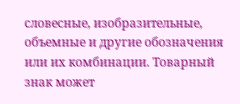словесные, изобразительные, объемные и другие обозначения или их комбинации. Товарный знак может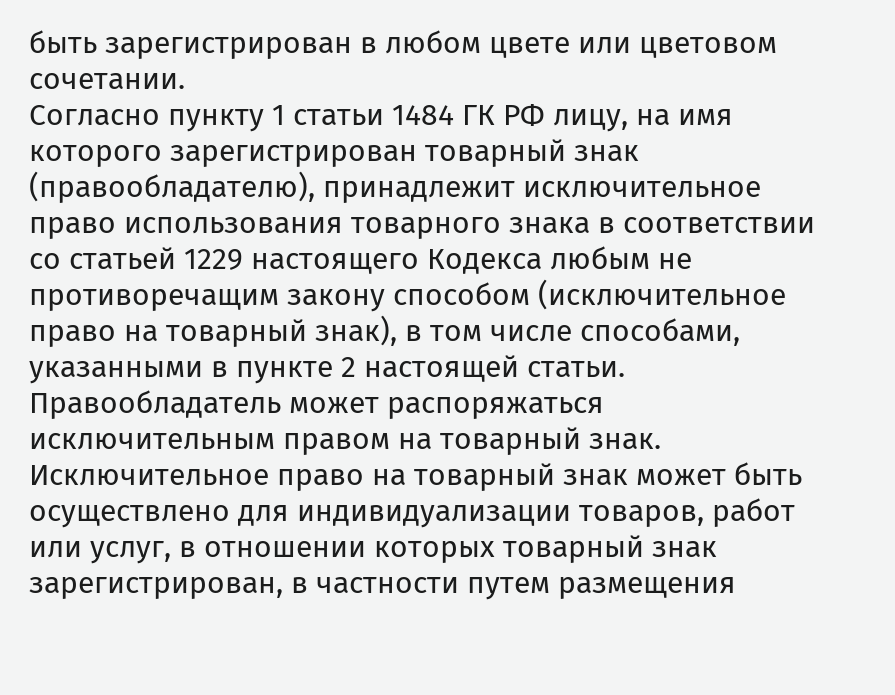быть зарегистрирован в любом цвете или цветовом сочетании.
Согласно пункту 1 статьи 1484 ГК РФ лицу, на имя которого зарегистрирован товарный знак (правообладателю), принадлежит исключительное право использования товарного знака в соответствии со статьей 1229 настоящего Кодекса любым не противоречащим закону способом (исключительное право на товарный знак), в том числе способами, указанными в пункте 2 настоящей статьи. Правообладатель может распоряжаться исключительным правом на товарный знак.
Исключительное право на товарный знак может быть осуществлено для индивидуализации товаров, работ или услуг, в отношении которых товарный знак зарегистрирован, в частности путем размещения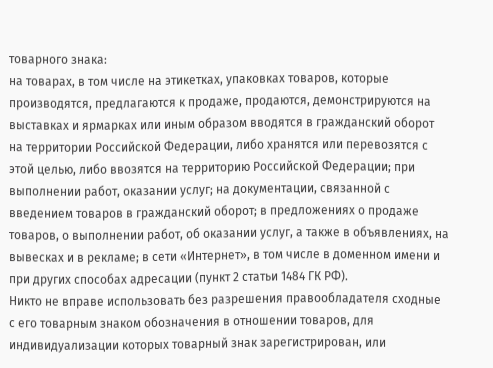товарного знака:
на товарах, в том числе на этикетках, упаковках товаров, которые производятся, предлагаются к продаже, продаются, демонстрируются на выставках и ярмарках или иным образом вводятся в гражданский оборот на территории Российской Федерации, либо хранятся или перевозятся с этой целью, либо ввозятся на территорию Российской Федерации; при выполнении работ, оказании услуг; на документации, связанной с введением товаров в гражданский оборот; в предложениях о продаже товаров, о выполнении работ, об оказании услуг, а также в объявлениях, на вывесках и в рекламе; в сети «Интернет», в том числе в доменном имени и при других способах адресации (пункт 2 статьи 1484 ГК РФ).
Никто не вправе использовать без разрешения правообладателя сходные с его товарным знаком обозначения в отношении товаров, для индивидуализации которых товарный знак зарегистрирован, или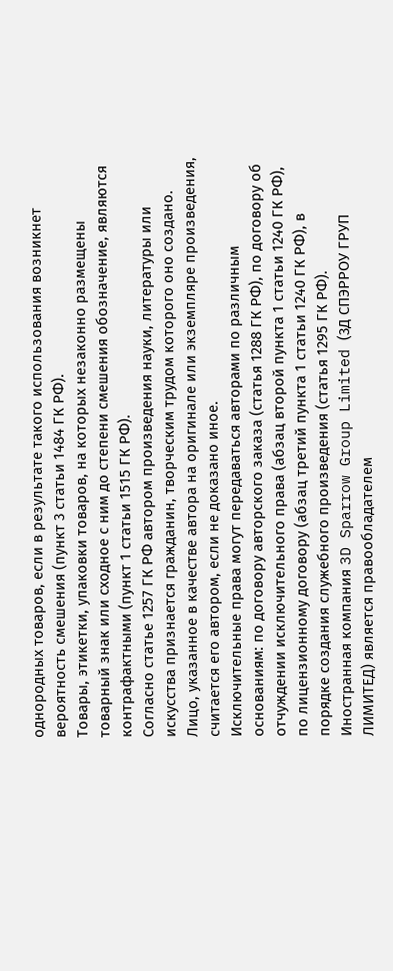однородных товаров, если в результате такого использования возникнет вероятность смешения (пункт 3 статьи 1484 ГК РФ).
Товары, этикетки, упаковки товаров, на которых незаконно размещены товарный знак или сходное с ним до степени смешения обозначение, являются контрафактными (пункт 1 статьи 1515 ГК РФ).
Согласно статье 1257 ГК РФ автором произведения науки, литературы или искусства признается гражданин, творческим трудом которого оно создано. Лицо, указанное в качестве автора на оригинале или экземпляре произведения, считается его автором, если не доказано иное.
Исключительные права могут передаваться авторами по различным основаниям: по договору авторского заказа (статья 1288 ГК РФ), по договору об отчуждении исключительного права (абзац второй пункта 1 статьи 1240 ГК РФ), по лицензионному договору (абзац третий пункта 1 статьи 1240 ГК РФ), в порядке создания служебного произведения (статья 1295 ГК РФ).
Иностранная компания 3D Sparrow Group Limited (3Д СПЭРРОУ ГРУП ЛИМИТЕД) является правообладателем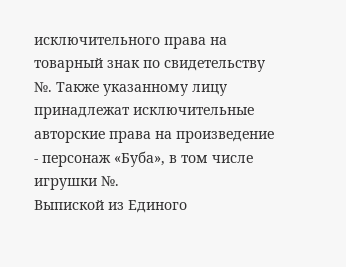исключительного права на товарный знак по свидетельству №. Также указанному лицу принадлежат исключительные авторские права на произведение - персонаж «Буба», в том числе игрушки №.
Выпиской из Единого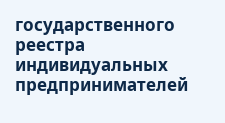государственного реестра индивидуальных предпринимателей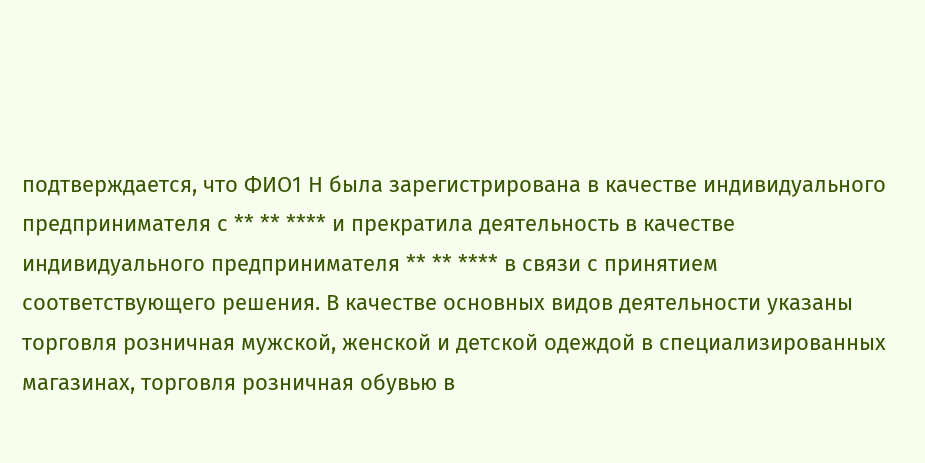подтверждается, что ФИО1 Н была зарегистрирована в качестве индивидуального предпринимателя с ** ** **** и прекратила деятельность в качестве индивидуального предпринимателя ** ** **** в связи с принятием соответствующего решения. В качестве основных видов деятельности указаны торговля розничная мужской, женской и детской одеждой в специализированных магазинах, торговля розничная обувью в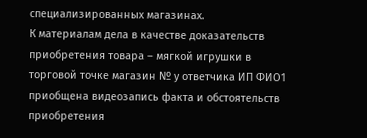специализированных магазинах.
К материалам дела в качестве доказательств приобретения товара – мягкой игрушки в торговой точке магазин № у ответчика ИП ФИО1 приобщена видеозапись факта и обстоятельств приобретения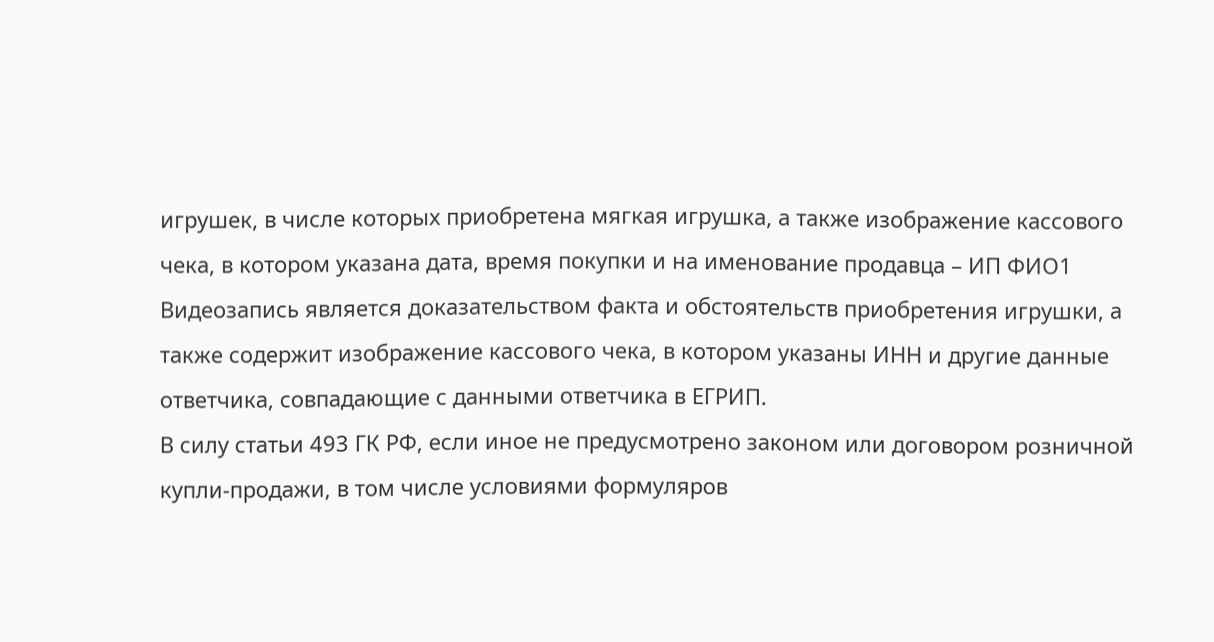игрушек, в числе которых приобретена мягкая игрушка, а также изображение кассового чека, в котором указана дата, время покупки и на именование продавца – ИП ФИО1 Видеозапись является доказательством факта и обстоятельств приобретения игрушки, а также содержит изображение кассового чека, в котором указаны ИНН и другие данные ответчика, совпадающие с данными ответчика в ЕГРИП.
В силу статьи 493 ГК РФ, если иное не предусмотрено законом или договором розничной купли-продажи, в том числе условиями формуляров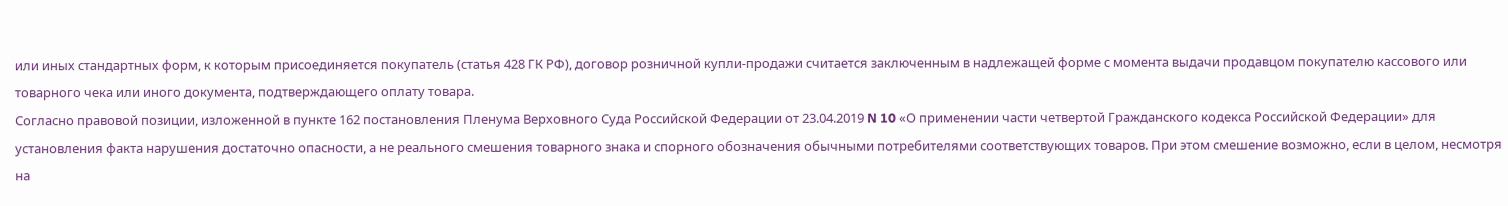или иных стандартных форм, к которым присоединяется покупатель (статья 428 ГК РФ), договор розничной купли-продажи считается заключенным в надлежащей форме с момента выдачи продавцом покупателю кассового или товарного чека или иного документа, подтверждающего оплату товара.
Согласно правовой позиции, изложенной в пункте 162 постановления Пленума Верховного Суда Российской Федерации от 23.04.2019 N 10 «О применении части четвертой Гражданского кодекса Российской Федерации» для установления факта нарушения достаточно опасности, а не реального смешения товарного знака и спорного обозначения обычными потребителями соответствующих товаров. При этом смешение возможно, если в целом, несмотря на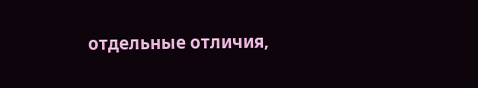отдельные отличия,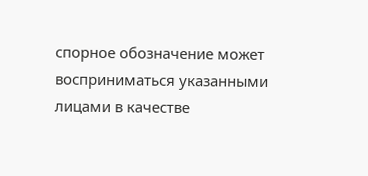спорное обозначение может восприниматься указанными лицами в качестве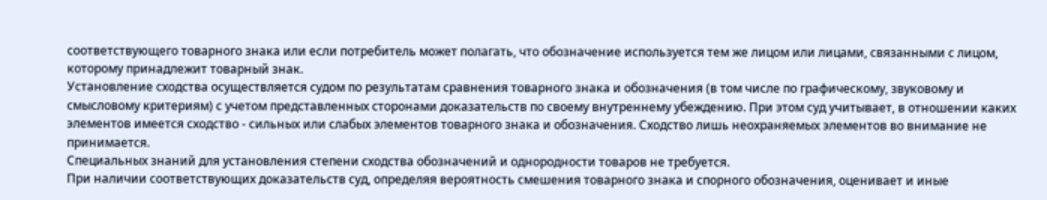соответствующего товарного знака или если потребитель может полагать, что обозначение используется тем же лицом или лицами, связанными с лицом, которому принадлежит товарный знак.
Установление сходства осуществляется судом по результатам сравнения товарного знака и обозначения (в том числе по графическому, звуковому и смысловому критериям) с учетом представленных сторонами доказательств по своему внутреннему убеждению. При этом суд учитывает, в отношении каких элементов имеется сходство - сильных или слабых элементов товарного знака и обозначения. Сходство лишь неохраняемых элементов во внимание не принимается.
Специальных знаний для установления степени сходства обозначений и однородности товаров не требуется.
При наличии соответствующих доказательств суд, определяя вероятность смешения товарного знака и спорного обозначения, оценивает и иные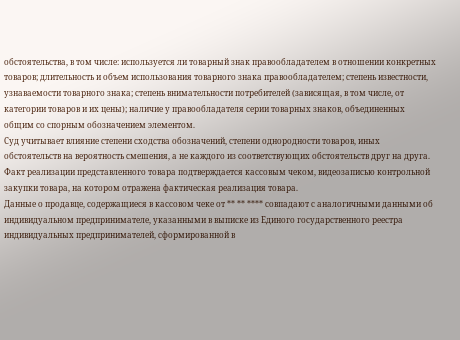обстоятельства, в том числе: используется ли товарный знак правообладателем в отношении конкретных товаров; длительность и объем использования товарного знака правообладателем; степень известности, узнаваемости товарного знака; степень внимательности потребителей (зависящая, в том числе, от категории товаров и их цены); наличие у правообладателя серии товарных знаков, объединенных общим со спорным обозначением элементом.
Суд учитывает влияние степени сходства обозначений, степени однородности товаров, иных обстоятельств на вероятность смешения, а не каждого из соответствующих обстоятельств друг на друга.
Факт реализации представленного товара подтверждается кассовым чеком, видеозаписью контрольной закупки товара, на котором отражена фактическая реализация товара.
Данные о продавце, содержащиеся в кассовом чеке от ** ** **** совпадают с аналогичными данными об индивидуальном предпринимателе, указанными в выписке из Единого государственного реестра индивидуальных предпринимателей, сформированной в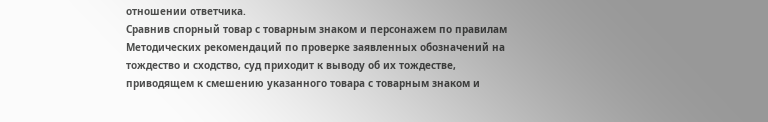отношении ответчика.
Сравнив спорный товар с товарным знаком и персонажем по правилам Методических рекомендаций по проверке заявленных обозначений на тождество и сходство, суд приходит к выводу об их тождестве, приводящем к смешению указанного товара с товарным знаком и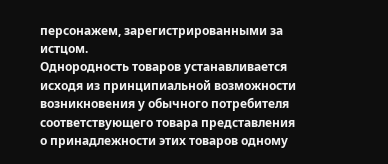персонажем, зарегистрированными за истцом.
Однородность товаров устанавливается исходя из принципиальной возможности возникновения у обычного потребителя соответствующего товара представления о принадлежности этих товаров одному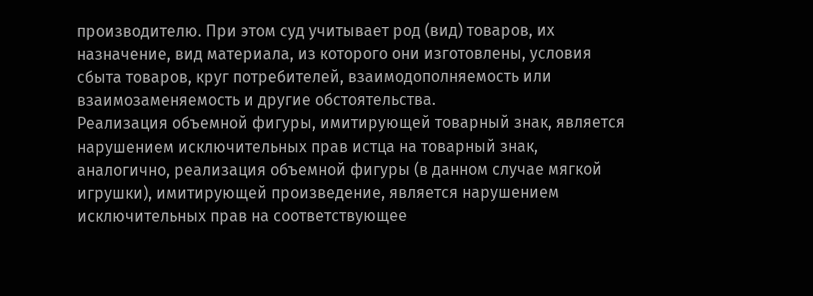производителю. При этом суд учитывает род (вид) товаров, их назначение, вид материала, из которого они изготовлены, условия сбыта товаров, круг потребителей, взаимодополняемость или взаимозаменяемость и другие обстоятельства.
Реализация объемной фигуры, имитирующей товарный знак, является нарушением исключительных прав истца на товарный знак, аналогично, реализация объемной фигуры (в данном случае мягкой игрушки), имитирующей произведение, является нарушением исключительных прав на соответствующее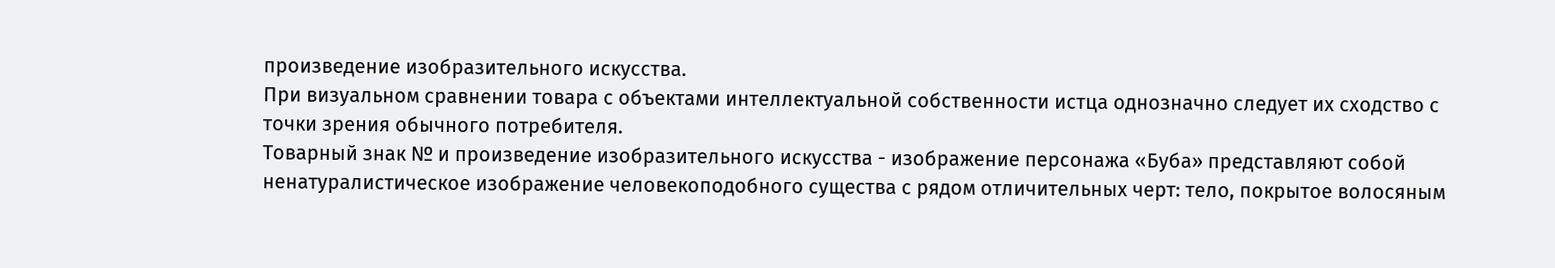произведение изобразительного искусства.
При визуальном сравнении товара с объектами интеллектуальной собственности истца однозначно следует их сходство с точки зрения обычного потребителя.
Товарный знак № и произведение изобразительного искусства - изображение персонажа «Буба» представляют собой ненатуралистическое изображение человекоподобного существа с рядом отличительных черт: тело, покрытое волосяным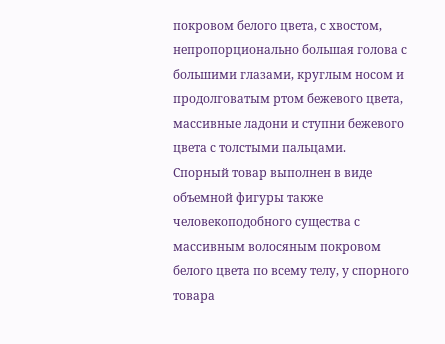покровом белого цвета, с хвостом, непропорционально большая голова с большими глазами, круглым носом и продолговатым ртом бежевого цвета, массивные ладони и ступни бежевого цвета с толстыми пальцами.
Спорный товар выполнен в виде объемной фигуры также человекоподобного существа с массивным волосяным покровом белого цвета по всему телу, у спорного товара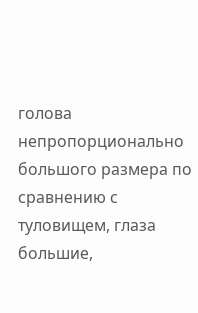голова непропорционально большого размера по сравнению с туловищем, глаза большие,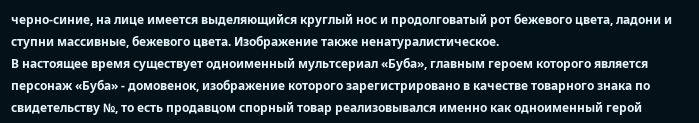черно-синие, на лице имеется выделяющийся круглый нос и продолговатый рот бежевого цвета, ладони и ступни массивные, бежевого цвета. Изображение также ненатуралистическое.
В настоящее время существует одноименный мультсериал «Буба», главным героем которого является персонаж «Буба» - домовенок, изображение которого зарегистрировано в качестве товарного знака по свидетельству №, то есть продавцом спорный товар реализовывался именно как одноименный герой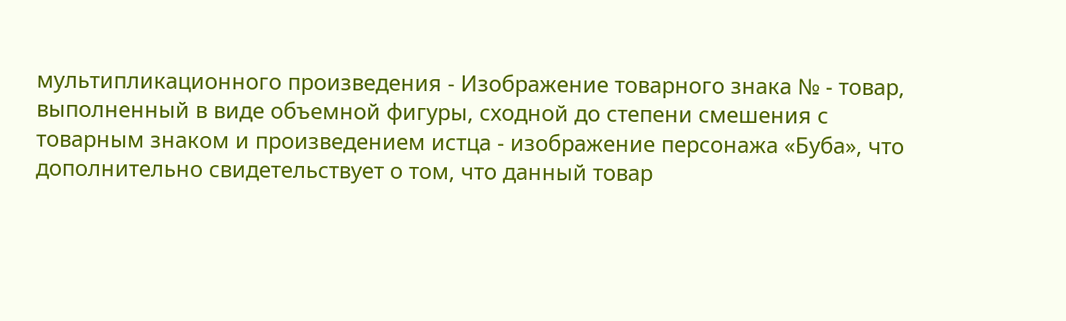мультипликационного произведения - Изображение товарного знака № - товар, выполненный в виде объемной фигуры, сходной до степени смешения с товарным знаком и произведением истца - изображение персонажа «Буба», что дополнительно свидетельствует о том, что данный товар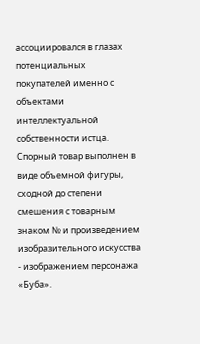ассоциировался в глазах потенциальных покупателей именно с объектами интеллектуальной собственности истца.
Спорный товар выполнен в виде объемной фигуры, сходной до степени смешения с товарным знаком № и произведением изобразительного искусства - изображением персонажа «Буба».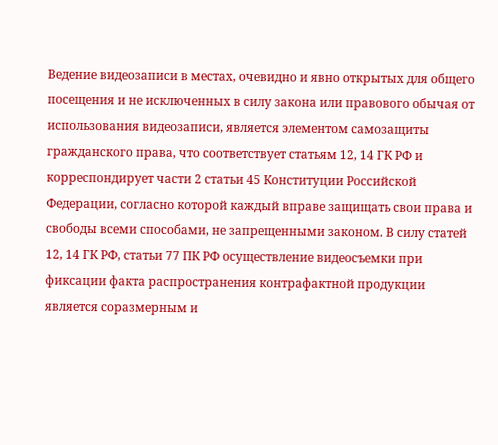Ведение видеозаписи в местах, очевидно и явно открытых для общего посещения и не исключенных в силу закона или правового обычая от использования видеозаписи, является элементом самозащиты гражданского права, что соответствует статьям 12, 14 ГК РФ и корреспондирует части 2 статьи 45 Конституции Российской Федерации, согласно которой каждый вправе защищать свои права и свободы всеми способами, не запрещенными законом. В силу статей 12, 14 ГК РФ, статьи 77 ПК РФ осуществление видеосъемки при фиксации факта распространения контрафактной продукции является соразмерным и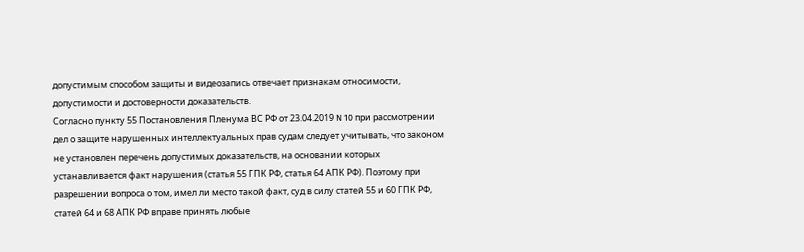допустимым способом защиты и видеозапись отвечает признакам относимости, допустимости и достоверности доказательств.
Согласно пункту 55 Постановления Пленума ВС РФ от 23.04.2019 N 10 при рассмотрении дел о защите нарушенных интеллектуальных прав судам следует учитывать, что законом не установлен перечень допустимых доказательств, на основании которых устанавливается факт нарушения (статья 55 ГПК РФ, статья 64 АПК РФ). Поэтому при разрешении вопроса о том, имел ли место такой факт, суд в силу статей 55 и 60 ГПК РФ, статей 64 и 68 АПК РФ вправе принять любые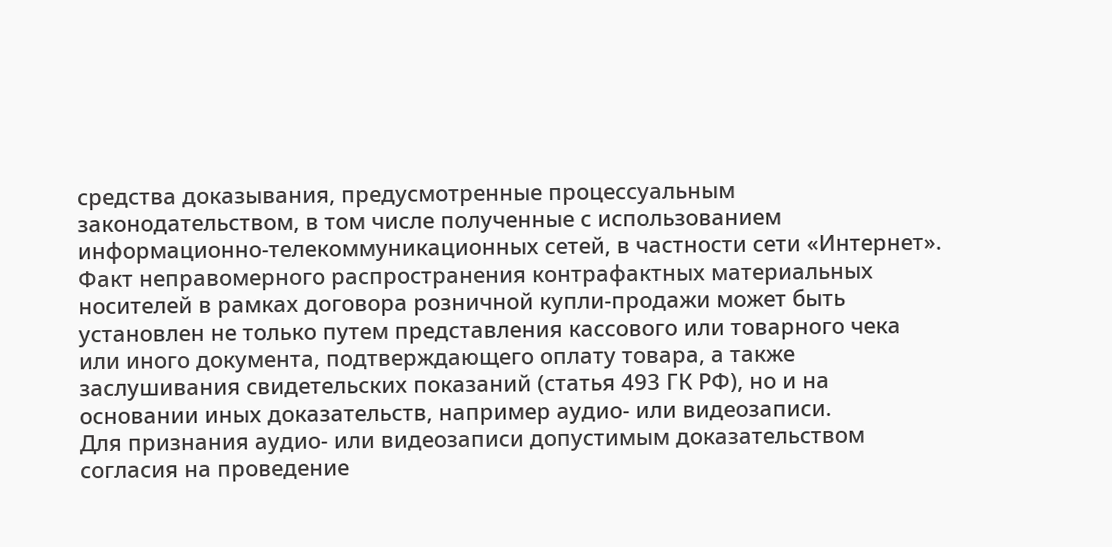средства доказывания, предусмотренные процессуальным законодательством, в том числе полученные с использованием информационно-телекоммуникационных сетей, в частности сети «Интернет».
Факт неправомерного распространения контрафактных материальных носителей в рамках договора розничной купли-продажи может быть установлен не только путем представления кассового или товарного чека или иного документа, подтверждающего оплату товара, а также заслушивания свидетельских показаний (статья 493 ГК РФ), но и на основании иных доказательств, например аудио- или видеозаписи.
Для признания аудио- или видеозаписи допустимым доказательством согласия на проведение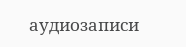аудиозаписи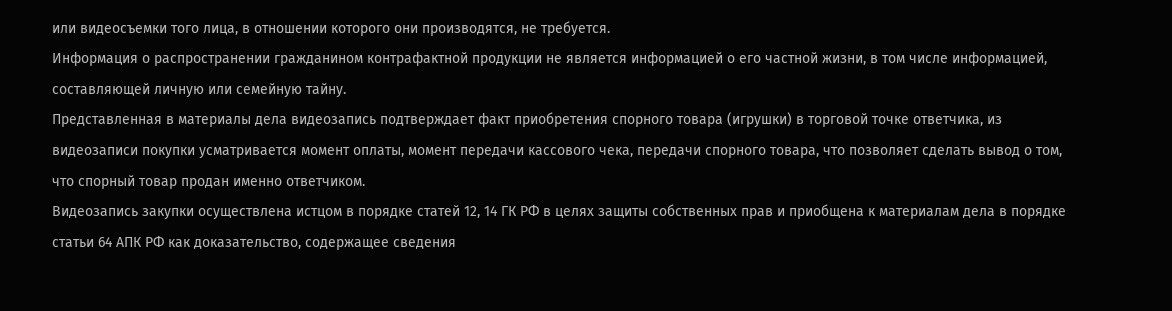или видеосъемки того лица, в отношении которого они производятся, не требуется.
Информация о распространении гражданином контрафактной продукции не является информацией о его частной жизни, в том числе информацией, составляющей личную или семейную тайну.
Представленная в материалы дела видеозапись подтверждает факт приобретения спорного товара (игрушки) в торговой точке ответчика, из видеозаписи покупки усматривается момент оплаты, момент передачи кассового чека, передачи спорного товара, что позволяет сделать вывод о том, что спорный товар продан именно ответчиком.
Видеозапись закупки осуществлена истцом в порядке статей 12, 14 ГК РФ в целях защиты собственных прав и приобщена к материалам дела в порядке статьи 64 АПК РФ как доказательство, содержащее сведения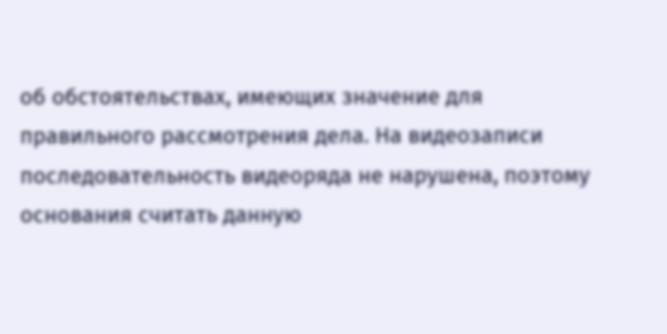об обстоятельствах, имеющих значение для правильного рассмотрения дела. На видеозаписи последовательность видеоряда не нарушена, поэтому основания считать данную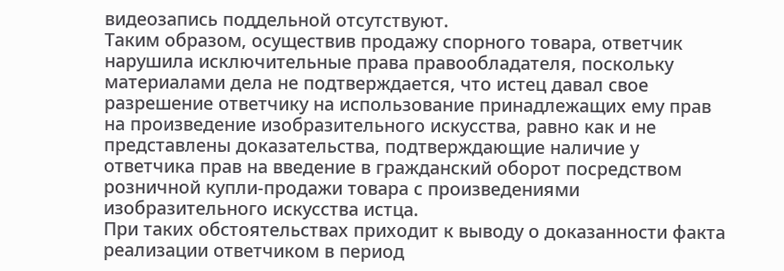видеозапись поддельной отсутствуют.
Таким образом, осуществив продажу спорного товара, ответчик нарушила исключительные права правообладателя, поскольку материалами дела не подтверждается, что истец давал свое разрешение ответчику на использование принадлежащих ему прав на произведение изобразительного искусства, равно как и не представлены доказательства, подтверждающие наличие у ответчика прав на введение в гражданский оборот посредством розничной купли-продажи товара с произведениями изобразительного искусства истца.
При таких обстоятельствах приходит к выводу о доказанности факта реализации ответчиком в период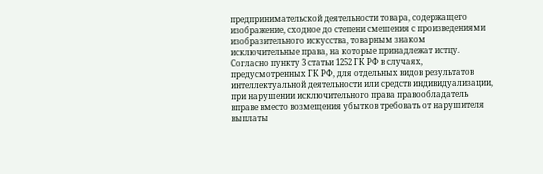предпринимательской деятельности товара, содержащего изображение, сходное до степени смешения с произведениями изобразительного искусства, товарным знаком исключительные права, на которые принадлежат истцу.
Согласно пункту 3 статьи 1252 ГК РФ в случаях, предусмотренных ГК РФ, для отдельных видов результатов интеллектуальной деятельности или средств индивидуализации, при нарушении исключительного права правообладатель вправе вместо возмещения убытков требовать от нарушителя выплаты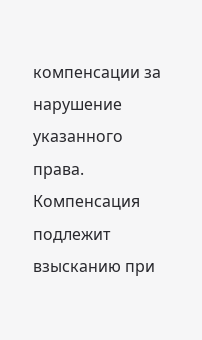компенсации за нарушение указанного права. Компенсация подлежит взысканию при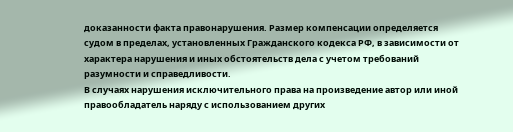доказанности факта правонарушения. Размер компенсации определяется судом в пределах, установленных Гражданского кодекса РФ, в зависимости от характера нарушения и иных обстоятельств дела с учетом требований разумности и справедливости.
В случаях нарушения исключительного права на произведение автор или иной правообладатель наряду с использованием других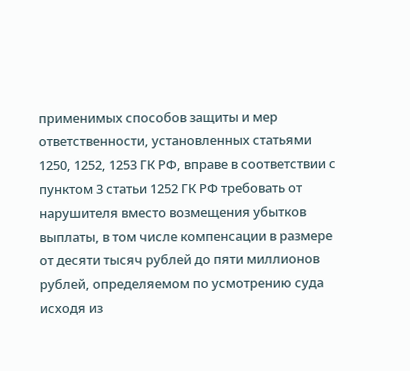применимых способов защиты и мер ответственности, установленных статьями 1250, 1252, 1253 ГК РФ, вправе в соответствии с пунктом 3 статьи 1252 ГК РФ требовать от нарушителя вместо возмещения убытков выплаты, в том числе компенсации в размере от десяти тысяч рублей до пяти миллионов рублей, определяемом по усмотрению суда исходя из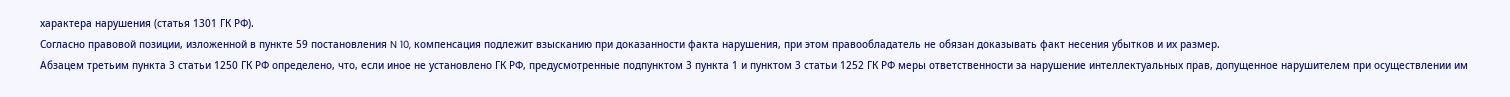характера нарушения (статья 1301 ГК РФ).
Согласно правовой позиции, изложенной в пункте 59 постановления N 10, компенсация подлежит взысканию при доказанности факта нарушения, при этом правообладатель не обязан доказывать факт несения убытков и их размер.
Абзацем третьим пункта 3 статьи 1250 ГК РФ определено, что, если иное не установлено ГК РФ, предусмотренные подпунктом 3 пункта 1 и пунктом 3 статьи 1252 ГК РФ меры ответственности за нарушение интеллектуальных прав, допущенное нарушителем при осуществлении им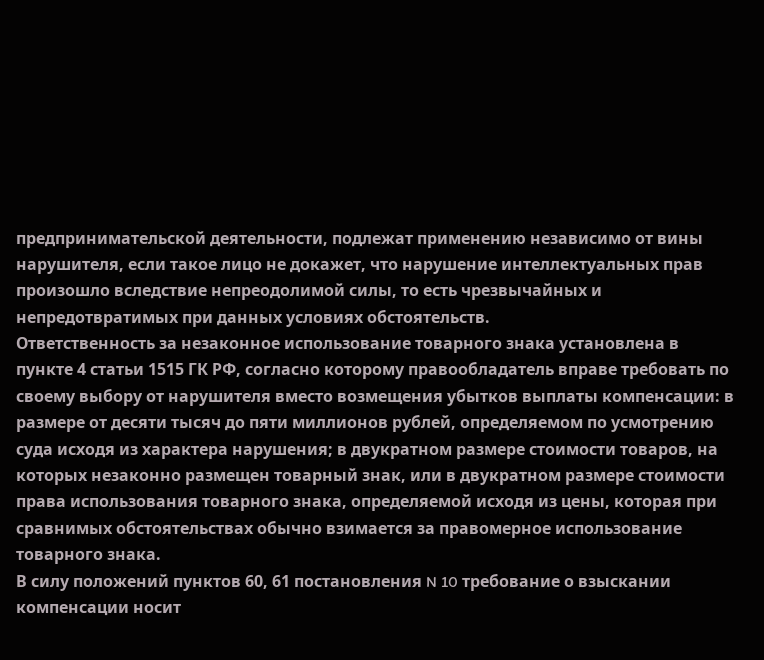предпринимательской деятельности, подлежат применению независимо от вины нарушителя, если такое лицо не докажет, что нарушение интеллектуальных прав произошло вследствие непреодолимой силы, то есть чрезвычайных и непредотвратимых при данных условиях обстоятельств.
Ответственность за незаконное использование товарного знака установлена в пункте 4 статьи 1515 ГК РФ, согласно которому правообладатель вправе требовать по своему выбору от нарушителя вместо возмещения убытков выплаты компенсации: в размере от десяти тысяч до пяти миллионов рублей, определяемом по усмотрению суда исходя из характера нарушения; в двукратном размере стоимости товаров, на которых незаконно размещен товарный знак, или в двукратном размере стоимости права использования товарного знака, определяемой исходя из цены, которая при сравнимых обстоятельствах обычно взимается за правомерное использование товарного знака.
В силу положений пунктов 60, 61 постановления N 10 требование о взыскании компенсации носит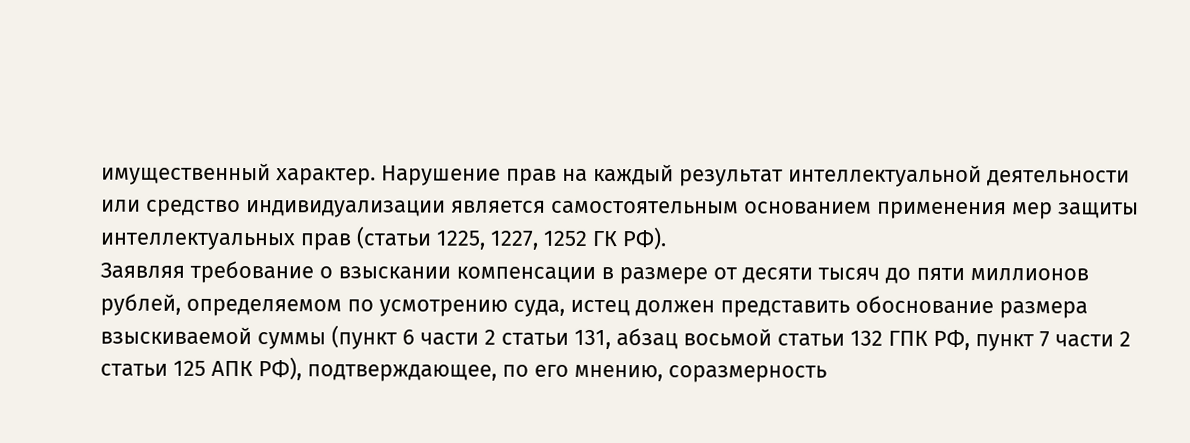имущественный характер. Нарушение прав на каждый результат интеллектуальной деятельности или средство индивидуализации является самостоятельным основанием применения мер защиты интеллектуальных прав (статьи 1225, 1227, 1252 ГК РФ).
Заявляя требование о взыскании компенсации в размере от десяти тысяч до пяти миллионов рублей, определяемом по усмотрению суда, истец должен представить обоснование размера взыскиваемой суммы (пункт 6 части 2 статьи 131, абзац восьмой статьи 132 ГПК РФ, пункт 7 части 2 статьи 125 АПК РФ), подтверждающее, по его мнению, соразмерность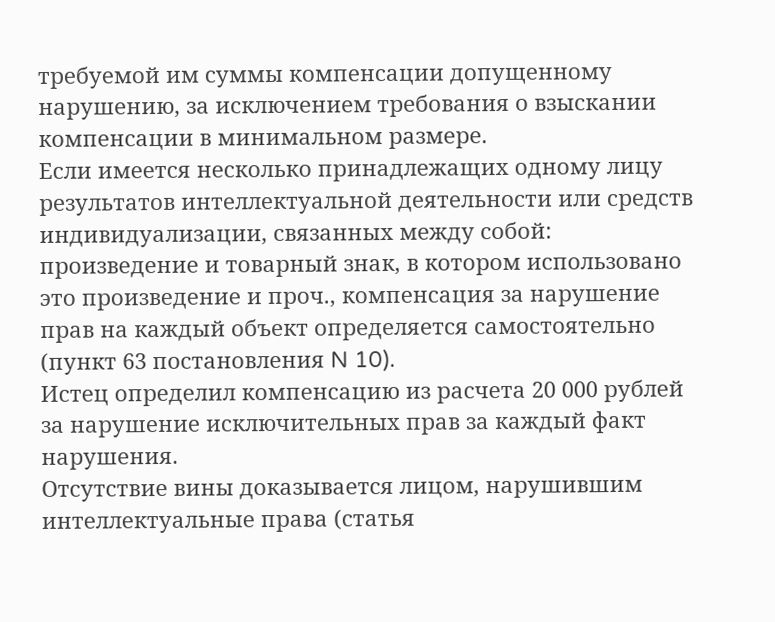требуемой им суммы компенсации допущенному нарушению, за исключением требования о взыскании компенсации в минимальном размере.
Если имеется несколько принадлежащих одному лицу результатов интеллектуальной деятельности или средств индивидуализации, связанных между собой: произведение и товарный знак, в котором использовано это произведение и проч., компенсация за нарушение прав на каждый объект определяется самостоятельно (пункт 63 постановления N 10).
Истец определил компенсацию из расчета 20 000 рублей за нарушение исключительных прав за каждый факт нарушения.
Отсутствие вины доказывается лицом, нарушившим интеллектуальные права (статья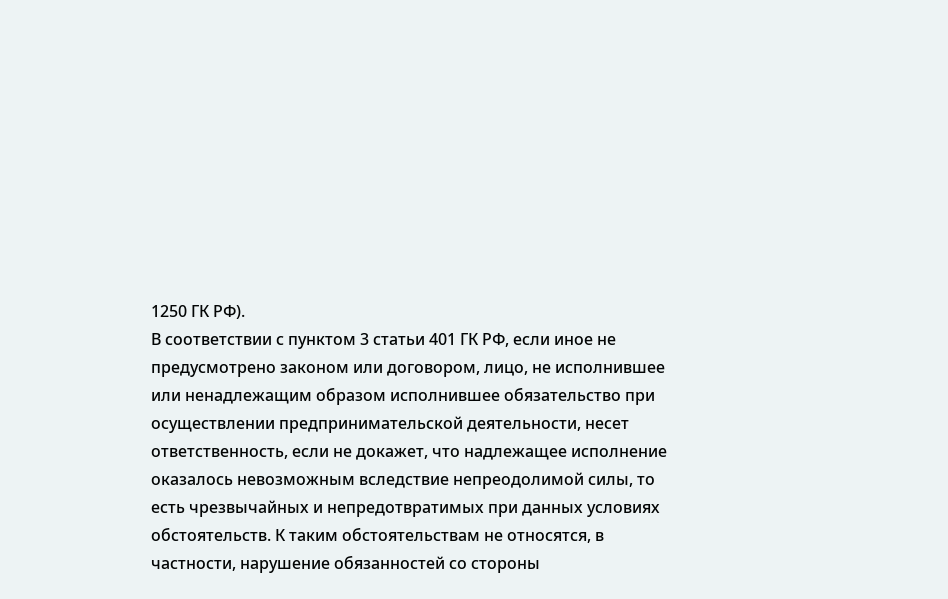1250 ГК РФ).
В соответствии с пунктом 3 статьи 401 ГК РФ, если иное не предусмотрено законом или договором, лицо, не исполнившее или ненадлежащим образом исполнившее обязательство при осуществлении предпринимательской деятельности, несет ответственность, если не докажет, что надлежащее исполнение оказалось невозможным вследствие непреодолимой силы, то есть чрезвычайных и непредотвратимых при данных условиях обстоятельств. К таким обстоятельствам не относятся, в частности, нарушение обязанностей со стороны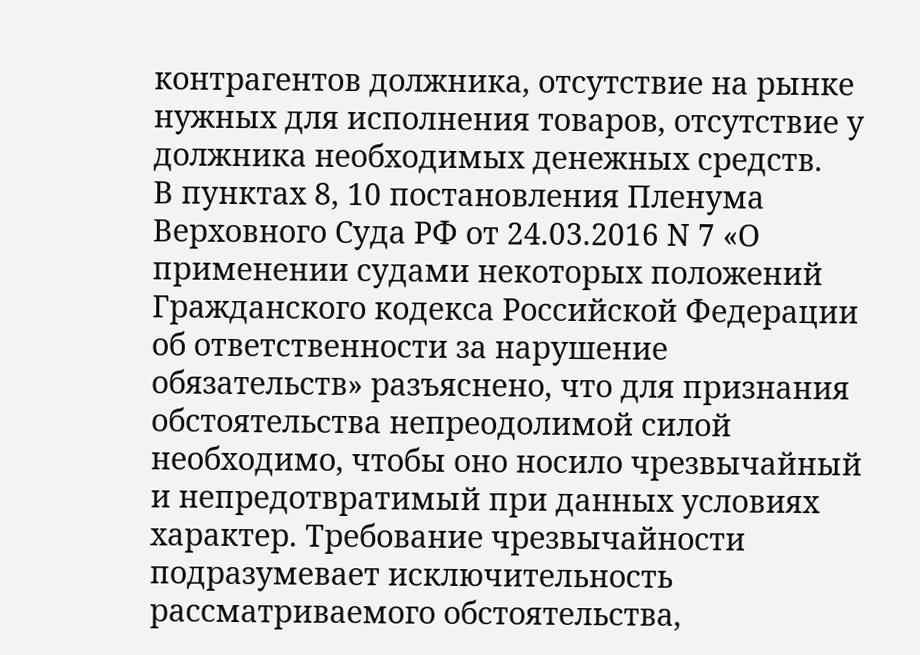контрагентов должника, отсутствие на рынке нужных для исполнения товаров, отсутствие у должника необходимых денежных средств.
В пунктах 8, 10 постановления Пленума Верховного Суда РФ от 24.03.2016 N 7 «О применении судами некоторых положений Гражданского кодекса Российской Федерации об ответственности за нарушение обязательств» разъяснено, что для признания обстоятельства непреодолимой силой необходимо, чтобы оно носило чрезвычайный и непредотвратимый при данных условиях характер. Требование чрезвычайности подразумевает исключительность рассматриваемого обстоятельства,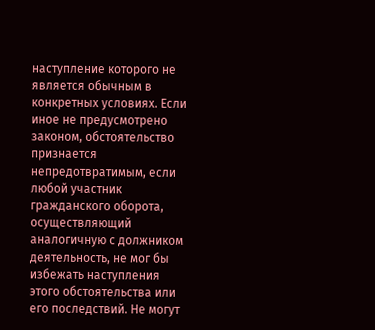наступление которого не является обычным в конкретных условиях. Если иное не предусмотрено законом, обстоятельство признается непредотвратимым, если любой участник гражданского оборота, осуществляющий аналогичную с должником деятельность, не мог бы избежать наступления этого обстоятельства или его последствий. Не могут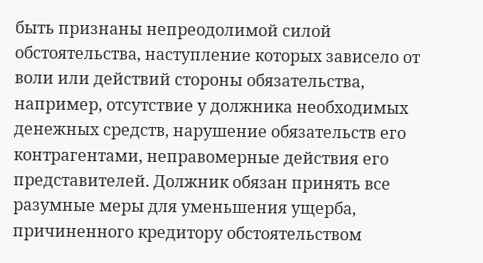быть признаны непреодолимой силой обстоятельства, наступление которых зависело от воли или действий стороны обязательства, например, отсутствие у должника необходимых денежных средств, нарушение обязательств его контрагентами, неправомерные действия его представителей. Должник обязан принять все разумные меры для уменьшения ущерба, причиненного кредитору обстоятельством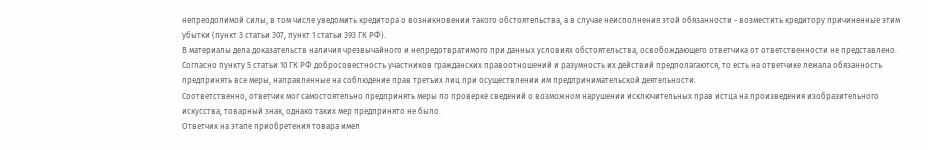непреодолимой силы, в том числе уведомить кредитора о возникновении такого обстоятельства, а в случае неисполнения этой обязанности - возместить кредитору причиненные этим убытки (пункт 3 статьи 307, пункт 1 статьи 393 ГК РФ).
В материалы дела доказательств наличия чрезвычайного и непредотвратимого при данных условиях обстоятельства, освобождающего ответчика от ответственности не представлено.
Согласно пункту 5 статьи 10 ГК РФ добросовестность участников гражданских правоотношений и разумность их действий предполагаются, то есть на ответчике лежала обязанность предпринять все меры, направленные на соблюдение прав третьих лиц при осуществлении им предпринимательской деятельности.
Соответственно, ответчик мог самостоятельно предпринять меры по проверке сведений о возможном нарушении исключительных прав истца на произведения изобразительного искусства, товарный знак, однако таких мер предпринято не было.
Ответчик на этапе приобретения товара имел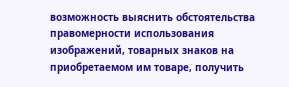возможность выяснить обстоятельства правомерности использования изображений, товарных знаков на приобретаемом им товаре, получить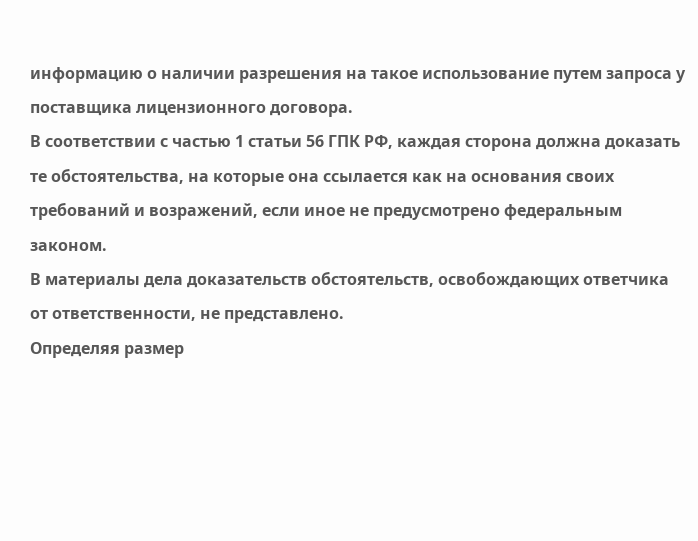информацию о наличии разрешения на такое использование путем запроса у поставщика лицензионного договора.
В соответствии с частью 1 статьи 56 ГПК РФ, каждая сторона должна доказать те обстоятельства, на которые она ссылается как на основания своих требований и возражений, если иное не предусмотрено федеральным законом.
В материалы дела доказательств обстоятельств, освобождающих ответчика от ответственности, не представлено.
Определяя размер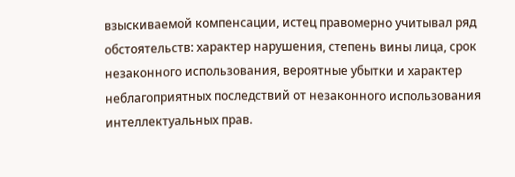взыскиваемой компенсации, истец правомерно учитывал ряд обстоятельств: характер нарушения, степень вины лица, срок незаконного использования, вероятные убытки и характер неблагоприятных последствий от незаконного использования интеллектуальных прав.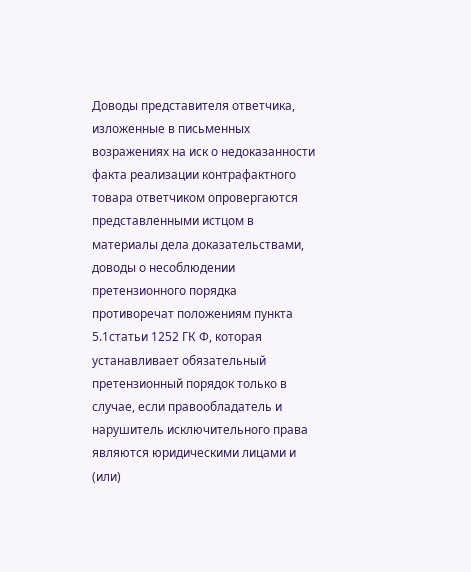Доводы представителя ответчика, изложенные в письменных возражениях на иск о недоказанности факта реализации контрафактного товара ответчиком опровергаются представленными истцом в материалы дела доказательствами, доводы о несоблюдении претензионного порядка противоречат положениям пункта 5.1статьи 1252 ГК Ф, которая устанавливает обязательный претензионный порядок только в случае, если правообладатель и нарушитель исключительного права являются юридическими лицами и (или)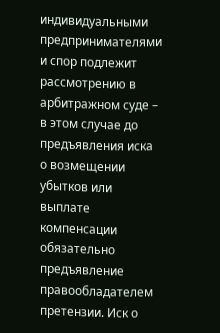индивидуальными предпринимателями и спор подлежит рассмотрению в арбитражном суде – в этом случае до предъявления иска о возмещении убытков или выплате компенсации обязательно предъявление правообладателем претензии. Иск о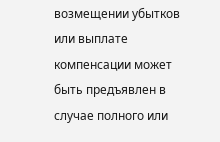возмещении убытков или выплате компенсации может быть предъявлен в случае полного или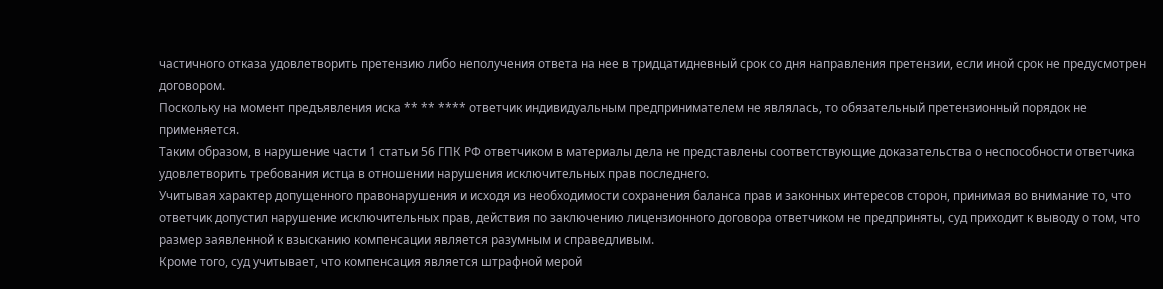частичного отказа удовлетворить претензию либо неполучения ответа на нее в тридцатидневный срок со дня направления претензии, если иной срок не предусмотрен договором.
Поскольку на момент предъявления иска ** ** **** ответчик индивидуальным предпринимателем не являлась, то обязательный претензионный порядок не применяется.
Таким образом, в нарушение части 1 статьи 56 ГПК РФ ответчиком в материалы дела не представлены соответствующие доказательства о неспособности ответчика удовлетворить требования истца в отношении нарушения исключительных прав последнего.
Учитывая характер допущенного правонарушения и исходя из необходимости сохранения баланса прав и законных интересов сторон, принимая во внимание то, что ответчик допустил нарушение исключительных прав, действия по заключению лицензионного договора ответчиком не предприняты, суд приходит к выводу о том, что размер заявленной к взысканию компенсации является разумным и справедливым.
Кроме того, суд учитывает, что компенсация является штрафной мерой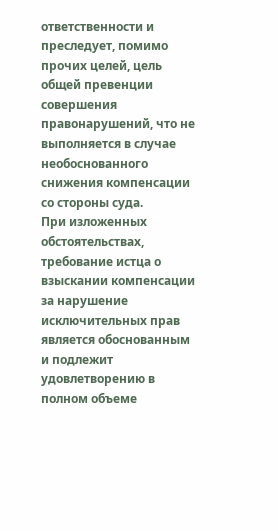ответственности и преследует, помимо прочих целей, цель общей превенции совершения правонарушений, что не выполняется в случае необоснованного снижения компенсации со стороны суда.
При изложенных обстоятельствах, требование истца о взыскании компенсации за нарушение исключительных прав является обоснованным и подлежит удовлетворению в полном объеме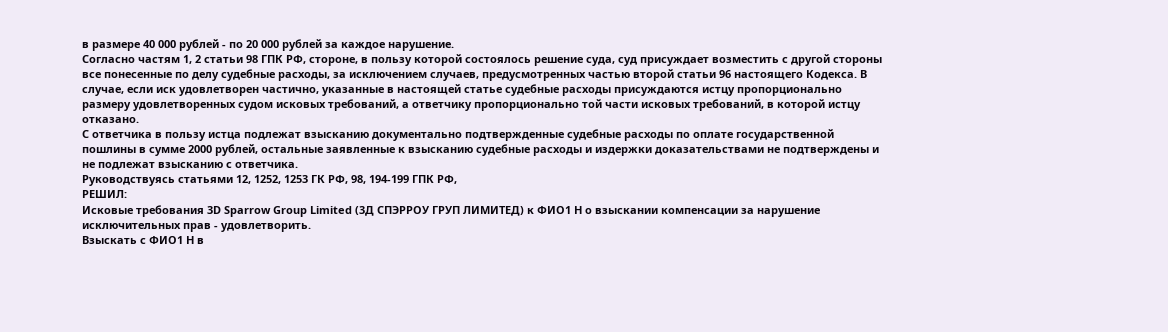в размере 40 000 рублей - по 20 000 рублей за каждое нарушение.
Согласно частям 1, 2 статьи 98 ГПК РФ, стороне, в пользу которой состоялось решение суда, суд присуждает возместить с другой стороны все понесенные по делу судебные расходы, за исключением случаев, предусмотренных частью второй статьи 96 настоящего Кодекса. В случае, если иск удовлетворен частично, указанные в настоящей статье судебные расходы присуждаются истцу пропорционально размеру удовлетворенных судом исковых требований, а ответчику пропорционально той части исковых требований, в которой истцу отказано.
С ответчика в пользу истца подлежат взысканию документально подтвержденные судебные расходы по оплате государственной пошлины в сумме 2000 рублей, остальные заявленные к взысканию судебные расходы и издержки доказательствами не подтверждены и не подлежат взысканию с ответчика.
Руководствуясь статьями 12, 1252, 1253 ГК РФ, 98, 194-199 ГПК РФ,
РЕШИЛ:
Исковые требования 3D Sparrow Group Limited (3Д СПЭРРОУ ГРУП ЛИМИТЕД) к ФИО1 Н о взыскании компенсации за нарушение исключительных прав - удовлетворить.
Взыскать с ФИО1 Н в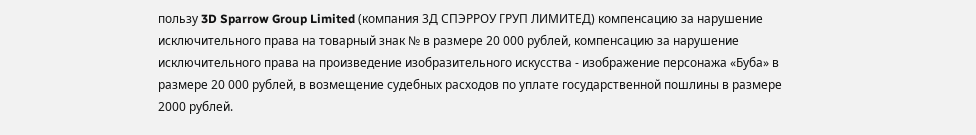пользу 3D Sparrow Group Limited (компания 3Д СПЭРРОУ ГРУП ЛИМИТЕД) компенсацию за нарушение исключительного права на товарный знак № в размере 20 000 рублей, компенсацию за нарушение исключительного права на произведение изобразительного искусства - изображение персонажа «Буба» в размере 20 000 рублей, в возмещение судебных расходов по уплате государственной пошлины в размере 2000 рублей.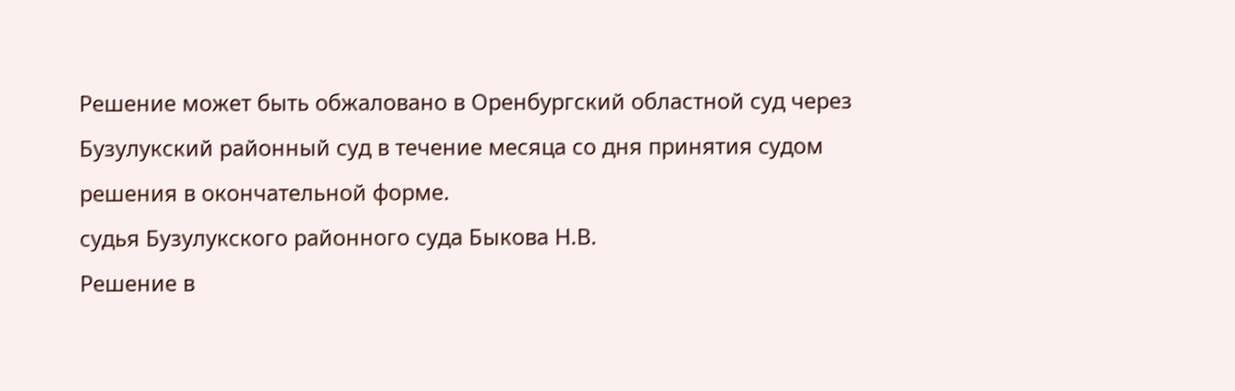Решение может быть обжаловано в Оренбургский областной суд через Бузулукский районный суд в течение месяца со дня принятия судом решения в окончательной форме.
судья Бузулукского районного суда Быкова Н.В.
Решение в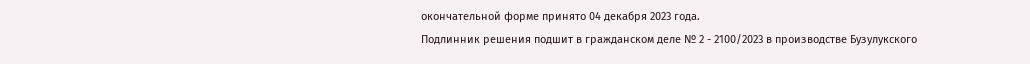окончательной форме принято 04 декабря 2023 года.
Подлинник решения подшит в гражданском деле № 2 - 2100/2023 в производстве Бузулукского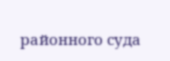районного суда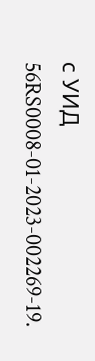с УИД 56RS0008-01-2023-002269-19.